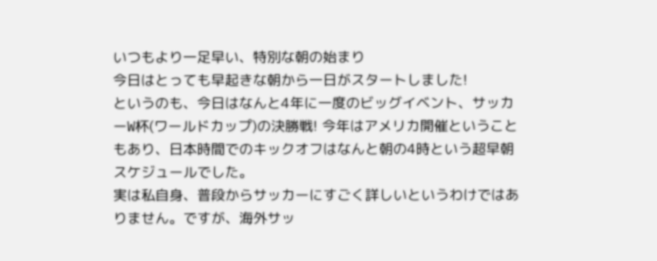いつもより一足早い、特別な朝の始まり
今日はとっても早起きな朝から一日がスタートしました!
というのも、今日はなんと4年に一度のビッグイベント、サッカーW杯(ワールドカップ)の決勝戦! 今年はアメリカ開催ということもあり、日本時間でのキックオフはなんと朝の4時という超早朝スケジュールでした。
実は私自身、普段からサッカーにすごく詳しいというわけではありません。ですが、海外サッ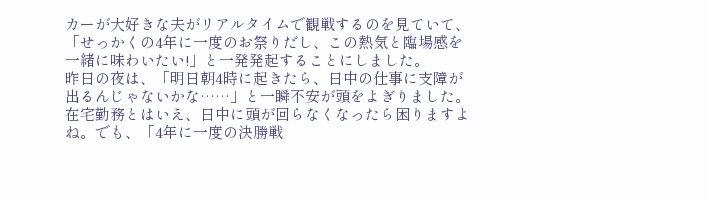カーが大好きな夫がリアルタイムで観戦するのを見ていて、「せっかくの4年に一度のお祭りだし、この熱気と臨場感を一緒に味わいたい!」と一発発起することにしました。
昨日の夜は、「明日朝4時に起きたら、日中の仕事に支障が出るんじゃないかな……」と一瞬不安が頭をよぎりました。在宅勤務とはいえ、日中に頭が回らなくなったら困りますよね。でも、「4年に一度の決勝戦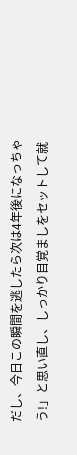だし、今日この瞬間を逃したら次は4年後になっちゃう!」と思い直し、しっかり目覚ましをセットして就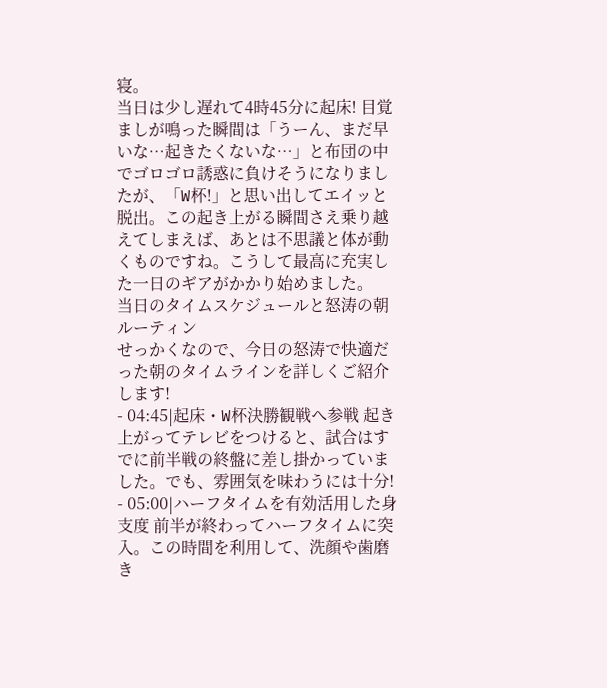寝。
当日は少し遅れて4時45分に起床! 目覚ましが鳴った瞬間は「うーん、まだ早いな…起きたくないな…」と布団の中でゴロゴロ誘惑に負けそうになりましたが、「W杯!」と思い出してエイッと脱出。この起き上がる瞬間さえ乗り越えてしまえば、あとは不思議と体が動くものですね。こうして最高に充実した一日のギアがかかり始めました。
当日のタイムスケジュールと怒涛の朝ルーティン
せっかくなので、今日の怒涛で快適だった朝のタイムラインを詳しくご紹介します!
- 04:45|起床・W杯決勝観戦へ参戦 起き上がってテレビをつけると、試合はすでに前半戦の終盤に差し掛かっていました。でも、雰囲気を味わうには十分!
- 05:00|ハーフタイムを有効活用した身支度 前半が終わってハーフタイムに突入。この時間を利用して、洗顔や歯磨き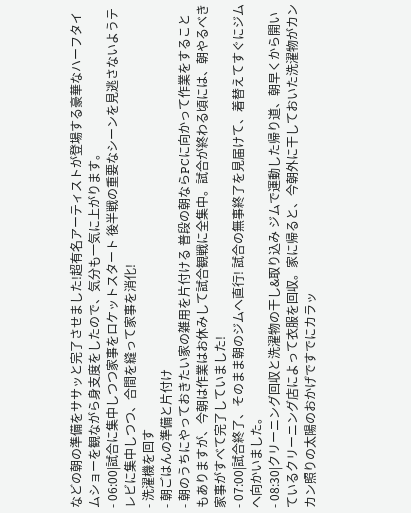などの朝の準備をササッと完了させました!超有名アーティストが登場する豪華なハーフタイムショーを観ながら身支度をしたので、気分も一気に上がります。
- 06:00|試合に集中しつつ家事をロケットスタート 後半戦の重要なシーンを見逃さないようテレビに集中しつつ、合間を縫って家事を消化!
- 洗濯機を回す
- 朝ごはんの準備と片付け
- 朝のうちにやっておきたい家の雑用を片付ける 普段の朝ならPCに向かって作業をすることもありますが、今朝は作業はお休みして試合観戦に全集中。試合が終わる頃には、朝やるべき家事がすべて完了していました!
- 07:00|試合終了、そのまま朝のジムへ直行! 試合の無事終了を見届けて、着替えてすぐにジムへ向かいました。
- 08:30|クリーニング回収と洗濯物の干し&取り込み ジムで運動した帰り道、朝早くから開いているクリーニング店によって衣服を回収。家に帰ると、今朝外に干しておいた洗濯物がカンカン照りの太陽のおかげですでにカラッ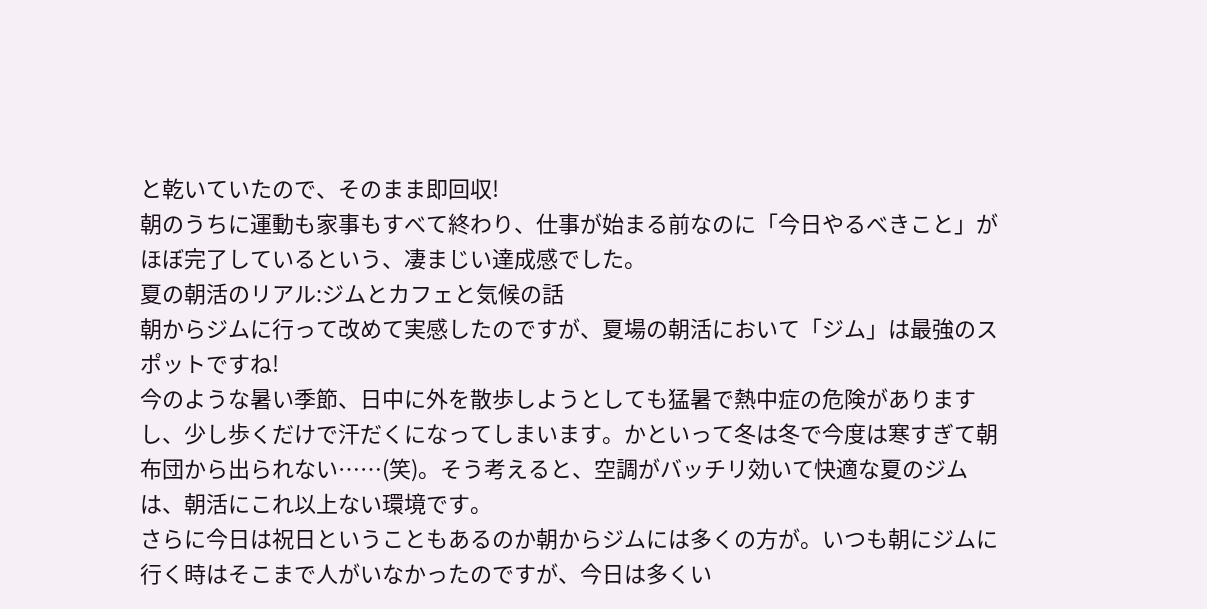と乾いていたので、そのまま即回収!
朝のうちに運動も家事もすべて終わり、仕事が始まる前なのに「今日やるべきこと」がほぼ完了しているという、凄まじい達成感でした。
夏の朝活のリアル:ジムとカフェと気候の話
朝からジムに行って改めて実感したのですが、夏場の朝活において「ジム」は最強のスポットですね!
今のような暑い季節、日中に外を散歩しようとしても猛暑で熱中症の危険がありますし、少し歩くだけで汗だくになってしまいます。かといって冬は冬で今度は寒すぎて朝布団から出られない……(笑)。そう考えると、空調がバッチリ効いて快適な夏のジムは、朝活にこれ以上ない環境です。
さらに今日は祝日ということもあるのか朝からジムには多くの方が。いつも朝にジムに行く時はそこまで人がいなかったのですが、今日は多くい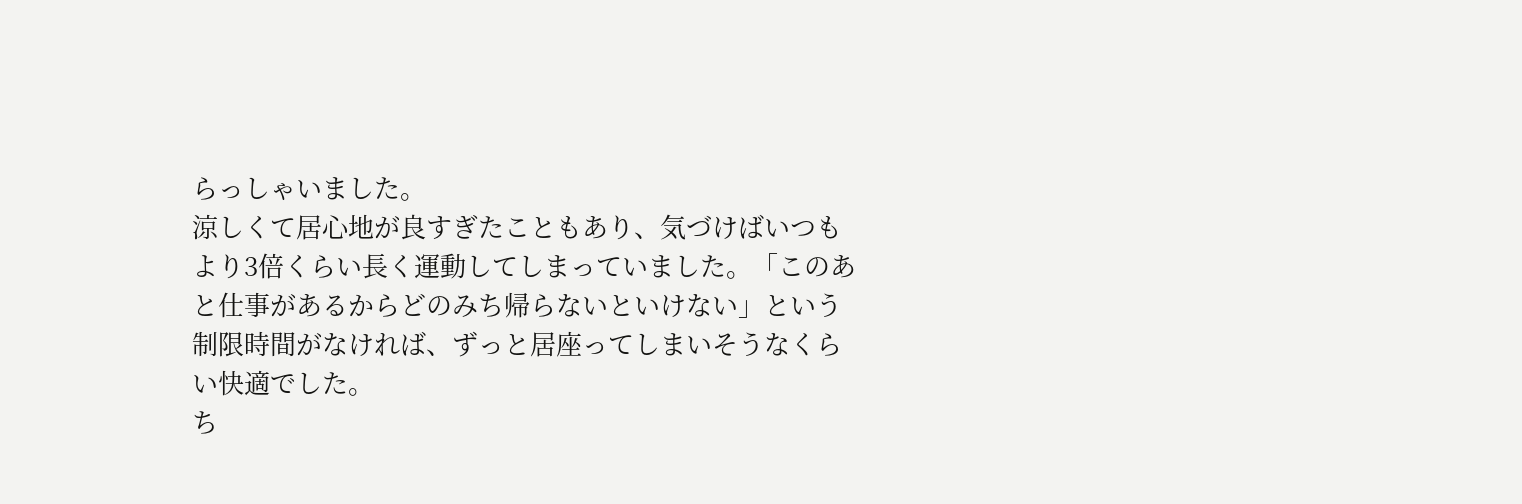らっしゃいました。
涼しくて居心地が良すぎたこともあり、気づけばいつもより3倍くらい長く運動してしまっていました。「このあと仕事があるからどのみち帰らないといけない」という制限時間がなければ、ずっと居座ってしまいそうなくらい快適でした。
ち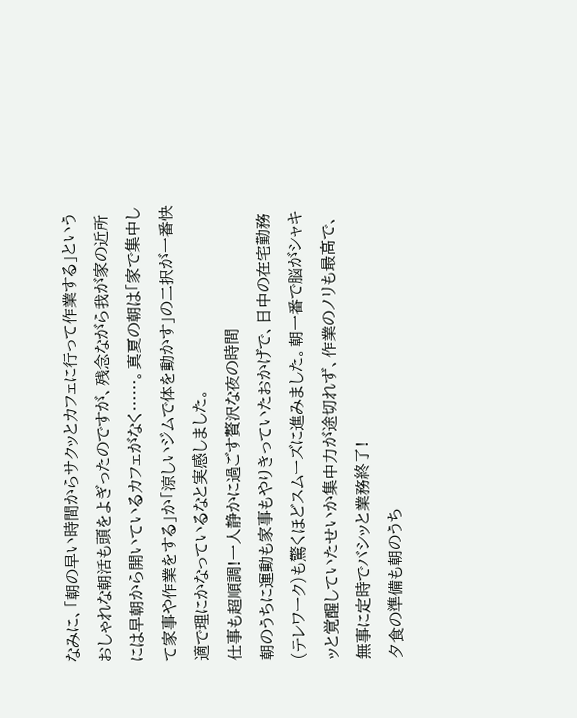なみに、「朝の早い時間からサクッとカフェに行って作業する」というおしゃれな朝活も頭をよぎったのですが、残念ながら我が家の近所には早朝から開いているカフェがなく……。真夏の朝は「家で集中して家事や作業をする」か「涼しいジムで体を動かす」の二択が一番快適で理にかなっているなと実感しました。
仕事も超順調!一人静かに過ごす贅沢な夜の時間
朝のうちに運動も家事もやりきっていたおかげで、日中の在宅勤務(テレワーク)も驚くほどスムーズに進みました。朝一番で脳がシャキッと覚醒していたせいか集中力が途切れず、作業のノリも最高で、無事に定時でバシッと業務終了!
夕食の準備も朝のうち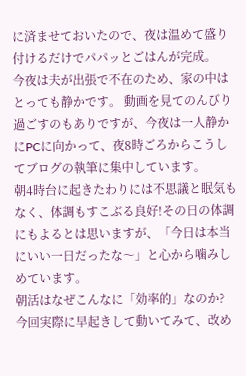に済ませておいたので、夜は温めて盛り付けるだけでパパッとごはんが完成。
今夜は夫が出張で不在のため、家の中はとっても静かです。 動画を見てのんびり過ごすのもありですが、今夜は一人静かにPCに向かって、夜8時ごろからこうしてブログの執筆に集中しています。
朝4時台に起きたわりには不思議と眠気もなく、体調もすこぶる良好!その日の体調にもよるとは思いますが、「今日は本当にいい一日だったな〜」と心から噛みしめています。
朝活はなぜこんなに「効率的」なのか?
今回実際に早起きして動いてみて、改め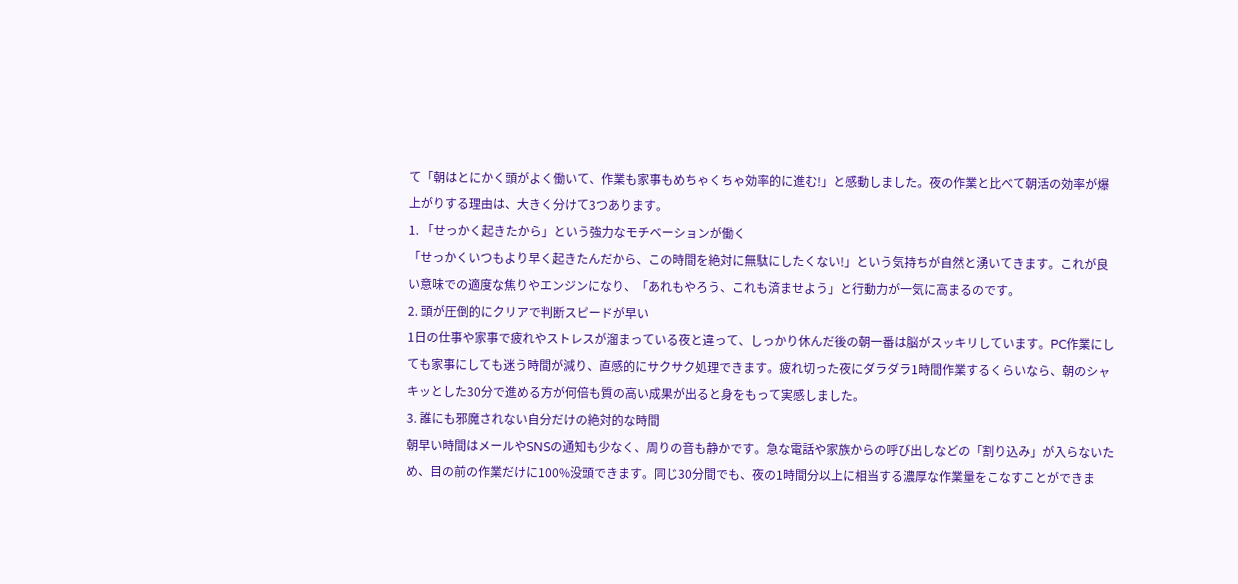て「朝はとにかく頭がよく働いて、作業も家事もめちゃくちゃ効率的に進む!」と感動しました。夜の作業と比べて朝活の効率が爆上がりする理由は、大きく分けて3つあります。
1. 「せっかく起きたから」という強力なモチベーションが働く
「せっかくいつもより早く起きたんだから、この時間を絶対に無駄にしたくない!」という気持ちが自然と湧いてきます。これが良い意味での適度な焦りやエンジンになり、「あれもやろう、これも済ませよう」と行動力が一気に高まるのです。
2. 頭が圧倒的にクリアで判断スピードが早い
1日の仕事や家事で疲れやストレスが溜まっている夜と違って、しっかり休んだ後の朝一番は脳がスッキリしています。PC作業にしても家事にしても迷う時間が減り、直感的にサクサク処理できます。疲れ切った夜にダラダラ1時間作業するくらいなら、朝のシャキッとした30分で進める方が何倍も質の高い成果が出ると身をもって実感しました。
3. 誰にも邪魔されない自分だけの絶対的な時間
朝早い時間はメールやSNSの通知も少なく、周りの音も静かです。急な電話や家族からの呼び出しなどの「割り込み」が入らないため、目の前の作業だけに100%没頭できます。同じ30分間でも、夜の1時間分以上に相当する濃厚な作業量をこなすことができま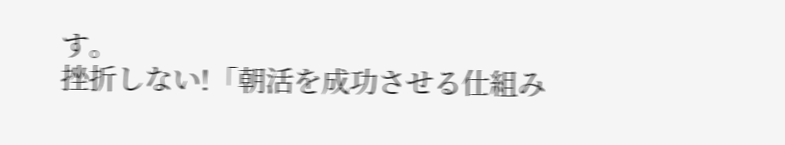す。
挫折しない!「朝活を成功させる仕組み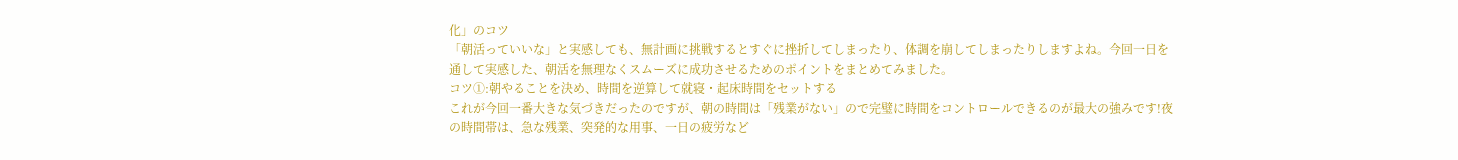化」のコツ
「朝活っていいな」と実感しても、無計画に挑戦するとすぐに挫折してしまったり、体調を崩してしまったりしますよね。今回一日を通して実感した、朝活を無理なくスムーズに成功させるためのポイントをまとめてみました。
コツ①:朝やることを決め、時間を逆算して就寝・起床時間をセットする
これが今回一番大きな気づきだったのですが、朝の時間は「残業がない」ので完璧に時間をコントロールできるのが最大の強みです!夜の時間帯は、急な残業、突発的な用事、一日の疲労など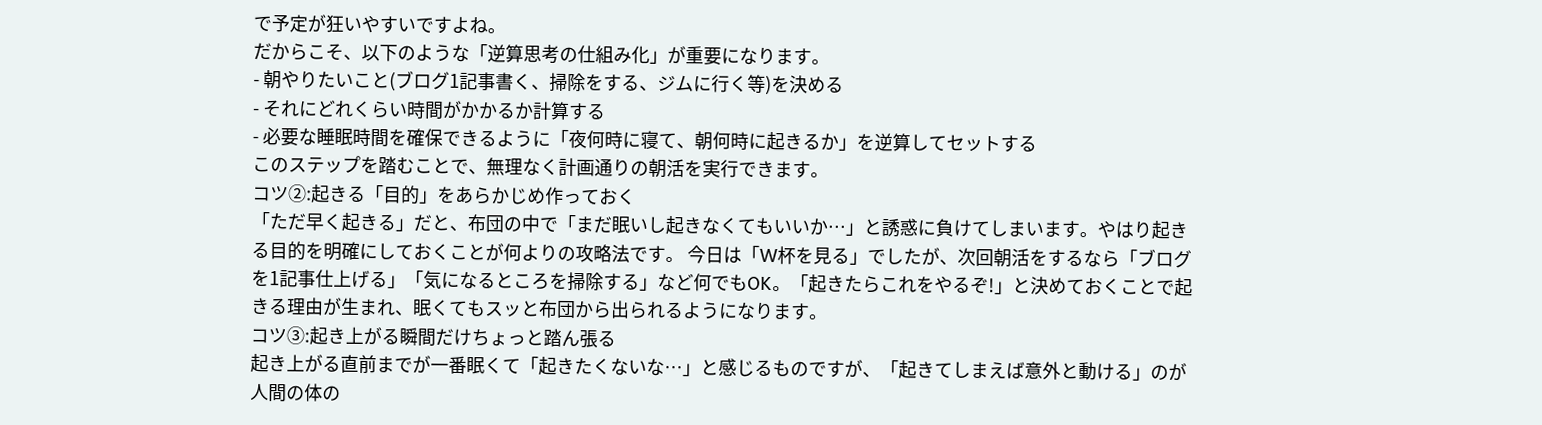で予定が狂いやすいですよね。
だからこそ、以下のような「逆算思考の仕組み化」が重要になります。
- 朝やりたいこと(ブログ1記事書く、掃除をする、ジムに行く等)を決める
- それにどれくらい時間がかかるか計算する
- 必要な睡眠時間を確保できるように「夜何時に寝て、朝何時に起きるか」を逆算してセットする
このステップを踏むことで、無理なく計画通りの朝活を実行できます。
コツ②:起きる「目的」をあらかじめ作っておく
「ただ早く起きる」だと、布団の中で「まだ眠いし起きなくてもいいか…」と誘惑に負けてしまいます。やはり起きる目的を明確にしておくことが何よりの攻略法です。 今日は「W杯を見る」でしたが、次回朝活をするなら「ブログを1記事仕上げる」「気になるところを掃除する」など何でもOK。「起きたらこれをやるぞ!」と決めておくことで起きる理由が生まれ、眠くてもスッと布団から出られるようになります。
コツ③:起き上がる瞬間だけちょっと踏ん張る
起き上がる直前までが一番眠くて「起きたくないな…」と感じるものですが、「起きてしまえば意外と動ける」のが人間の体の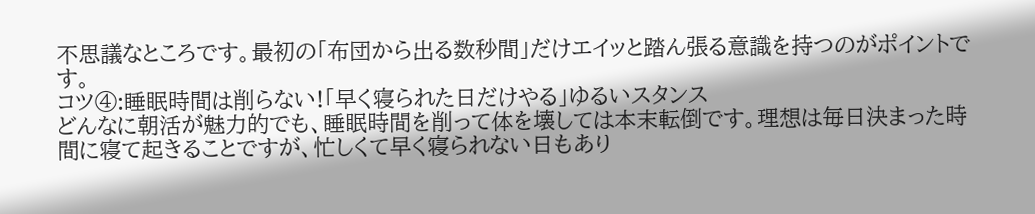不思議なところです。最初の「布団から出る数秒間」だけエイッと踏ん張る意識を持つのがポイントです。
コツ④:睡眠時間は削らない!「早く寝られた日だけやる」ゆるいスタンス
どんなに朝活が魅力的でも、睡眠時間を削って体を壊しては本末転倒です。理想は毎日決まった時間に寝て起きることですが、忙しくて早く寝られない日もあり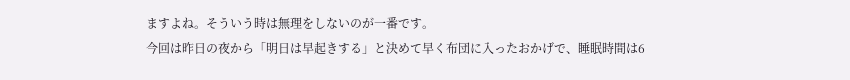ますよね。そういう時は無理をしないのが一番です。
今回は昨日の夜から「明日は早起きする」と決めて早く布団に入ったおかげで、睡眠時間は6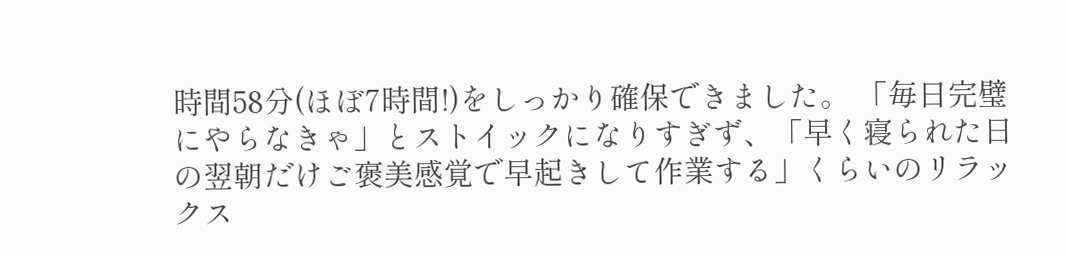時間58分(ほぼ7時間!)をしっかり確保できました。 「毎日完璧にやらなきゃ」とストイックになりすぎず、「早く寝られた日の翌朝だけご褒美感覚で早起きして作業する」くらいのリラックス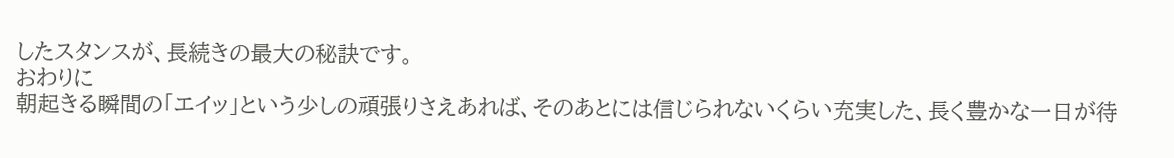したスタンスが、長続きの最大の秘訣です。
おわりに
朝起きる瞬間の「エイッ」という少しの頑張りさえあれば、そのあとには信じられないくらい充実した、長く豊かな一日が待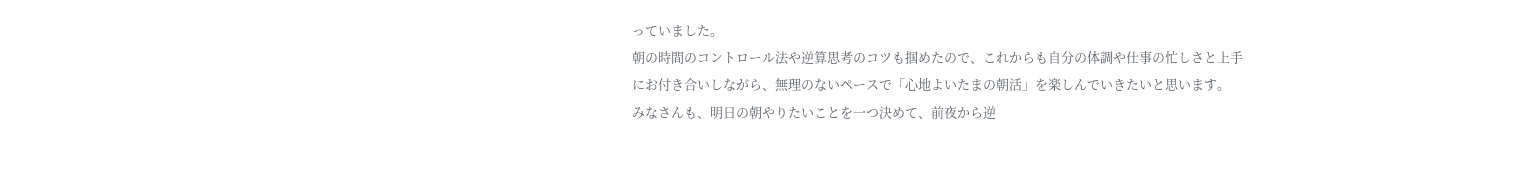っていました。
朝の時間のコントロール法や逆算思考のコツも掴めたので、これからも自分の体調や仕事の忙しさと上手にお付き合いしながら、無理のないペースで「心地よいたまの朝活」を楽しんでいきたいと思います。
みなさんも、明日の朝やりたいことを一つ決めて、前夜から逆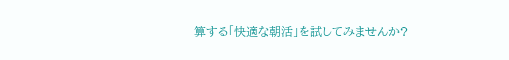算する「快適な朝活」を試してみませんか?